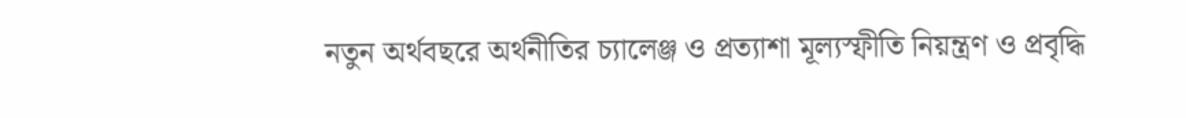নতুন অর্থবছরে অর্থনীতির চ্যালেঞ্জ ও প্রত্যাশা মূল্যস্ফীতি নিয়ন্ত্রণ ও প্রবৃদ্ধি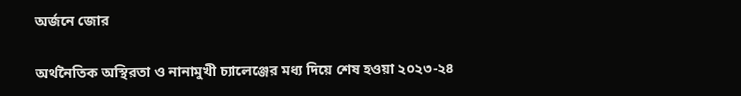অর্জনে জোর

অর্থনৈতিক অস্থিরতা ও নানামুখী চ্যালেঞ্জের মধ্য দিয়ে শেষ হওয়া ২০২৩-২৪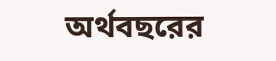অর্থবছরের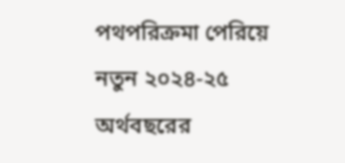পথপরিক্রমা পেরিয়ে নতুন ২০২৪-২৫ অর্থবছরের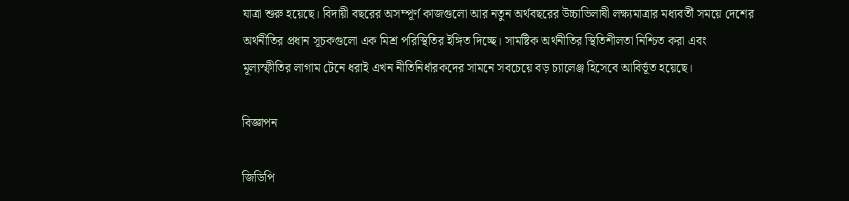যাত্রা শুরু হয়েছে। বিদায়ী বছরের অসম্পূর্ণ কাজগুলো আর নতুন অর্থবছরের উচ্চাভিলাষী লক্ষ্যমাত্রার মধ্যবর্তী সময়ে দেশের অর্থনীতির প্রধান সূচকগুলো এক মিশ্র পরিস্থিতির ইঙ্গিত দিচ্ছে। সামষ্টিক অর্থনীতির স্থিতিশীলতা নিশ্চিত করা এবং মূল্যস্ফীতির লাগাম টেনে ধরাই এখন নীতিনির্ধারকদের সামনে সবচেয়ে বড় চ্যালেঞ্জ হিসেবে আবির্ভূত হয়েছে।

বিজ্ঞাপন

জিডিপি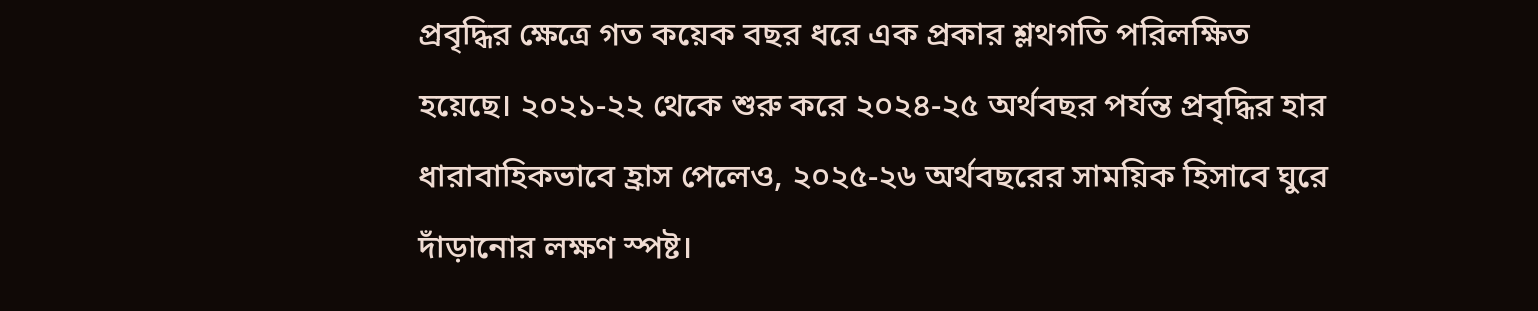প্রবৃদ্ধির ক্ষেত্রে গত কয়েক বছর ধরে এক প্রকার শ্লথগতি পরিলক্ষিত হয়েছে। ২০২১-২২ থেকে শুরু করে ২০২৪-২৫ অর্থবছর পর্যন্ত প্রবৃদ্ধির হার ধারাবাহিকভাবে হ্রাস পেলেও, ২০২৫-২৬ অর্থবছরের সাময়িক হিসাবে ঘুরে দাঁড়ানোর লক্ষণ স্পষ্ট।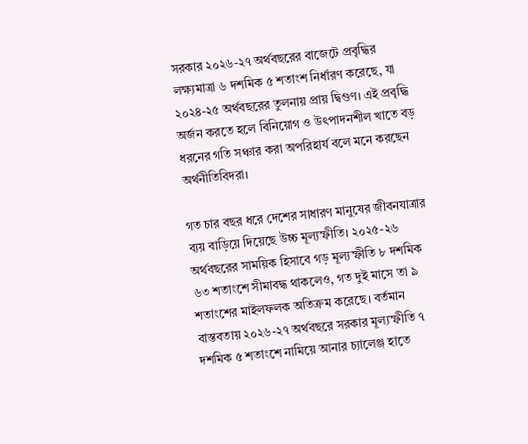সরকার ২০২৬-২৭ অর্থবছরের বাজেটে প্রবৃদ্ধির লক্ষ্যমাত্রা ৬ দশমিক ৫ শতাংশ নির্ধারণ করেছে, যা ২০২৪-২৫ অর্থবছরের তুলনায় প্রায় দ্বিগুণ। এই প্রবৃদ্ধি অর্জন করতে হলে বিনিয়োগ ও উৎপাদনশীল খাতে বড় ধরনের গতি সঞ্চার করা অপরিহার্য বলে মনে করছেন অর্থনীতিবিদরা।

গত চার বছর ধরে দেশের সাধারণ মানুষের জীবনযাত্রার ব্যয় বাড়িয়ে দিয়েছে উচ্চ মূল্যস্ফীতি। ২০২৫-২৬ অর্থবছরের সাময়িক হিসাবে গড় মূল্যস্ফীতি ৮ দশমিক ৬৩ শতাংশে সীমাবদ্ধ থাকলেও, গত দুই মাসে তা ৯ শতাংশের মাইলফলক অতিক্রম করেছে। বর্তমান বাস্তবতায় ২০২৬-২৭ অর্থবছরে সরকার মূল্যস্ফীতি ৭ দশমিক ৫ শতাংশে নামিয়ে আনার চ্যালেঞ্জ হাতে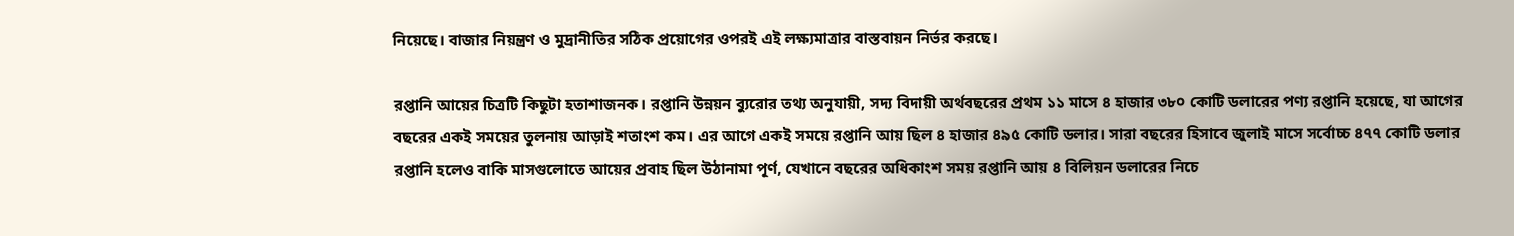নিয়েছে। বাজার নিয়ন্ত্রণ ও মুদ্রানীতির সঠিক প্রয়োগের ওপরই এই লক্ষ্যমাত্রার বাস্তবায়ন নির্ভর করছে।

রপ্তানি আয়ের চিত্রটি কিছুটা হতাশাজনক। রপ্তানি উন্নয়ন ব্যুরোর তথ্য অনুযায়ী, সদ্য বিদায়ী অর্থবছরের প্রথম ১১ মাসে ৪ হাজার ৩৮০ কোটি ডলারের পণ্য রপ্তানি হয়েছে, যা আগের বছরের একই সময়ের তুলনায় আড়াই শতাংশ কম। এর আগে একই সময়ে রপ্তানি আয় ছিল ৪ হাজার ৪৯৫ কোটি ডলার। সারা বছরের হিসাবে জুলাই মাসে সর্বোচ্চ ৪৭৭ কোটি ডলার রপ্তানি হলেও বাকি মাসগুলোতে আয়ের প্রবাহ ছিল উঠানামা পূর্ণ, যেখানে বছরের অধিকাংশ সময় রপ্তানি আয় ৪ বিলিয়ন ডলারের নিচে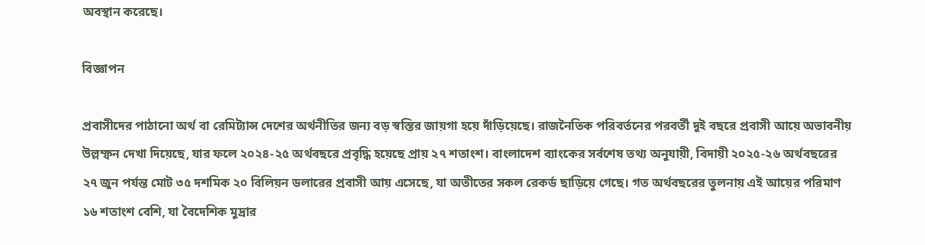অবস্থান করেছে।

বিজ্ঞাপন

প্রবাসীদের পাঠানো অর্থ বা রেমিট্যান্স দেশের অর্থনীতির জন্য বড় স্বস্তির জায়গা হয়ে দাঁড়িয়েছে। রাজনৈতিক পরিবর্তনের পরবর্তী দুই বছরে প্রবাসী আয়ে অভাবনীয় উল্লম্ফন দেখা দিয়েছে, যার ফলে ২০২৪-২৫ অর্থবছরে প্রবৃদ্ধি হয়েছে প্রায় ২৭ শতাংশ। বাংলাদেশ ব্যাংকের সর্বশেষ তথ্য অনুযায়ী, বিদায়ী ২০২৫-২৬ অর্থবছরের ২৭ জুন পর্যন্ত মোট ৩৫ দশমিক ২০ বিলিয়ন ডলারের প্রবাসী আয় এসেছে, যা অতীতের সকল রেকর্ড ছাড়িয়ে গেছে। গত অর্থবছরের তুলনায় এই আয়ের পরিমাণ ১৬ শতাংশ বেশি, যা বৈদেশিক মুদ্রার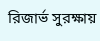রিজার্ভ সুরক্ষায়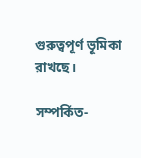গুরুত্বপূর্ণ ভূমিকা রাখছে।

সম্পর্কিত-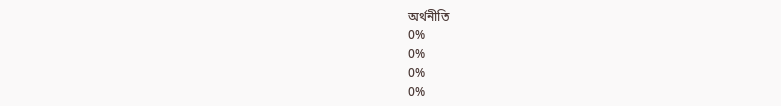অর্থনীতি
0%
0%
0%
0%